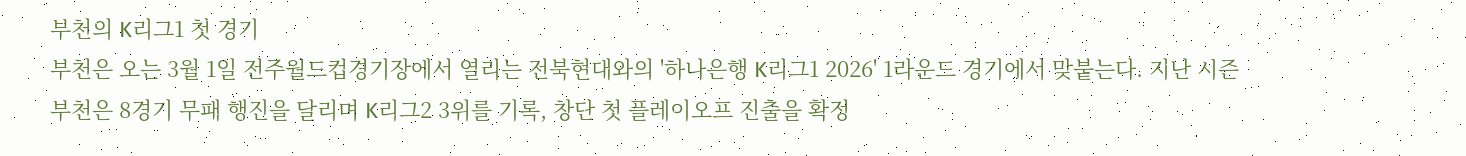부천의 K리그1 첫 경기
부천은 오는 3월 1일 전주월드컵경기장에서 열리는 전북현대와의 '하나은행 K리그1 2026' 1라운드 경기에서 맞붙는다. 지난 시즌 부천은 8경기 무패 행진을 달리며 K리그2 3위를 기록, 창단 첫 플레이오프 진출을 확정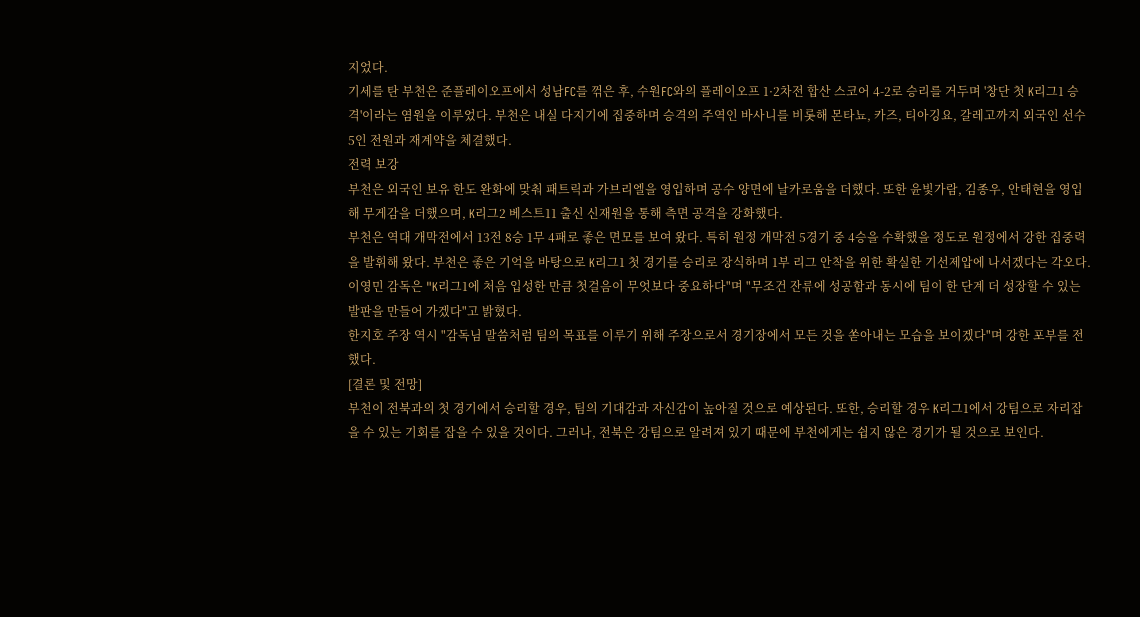지었다.
기세를 탄 부천은 준플레이오프에서 성남FC를 꺾은 후, 수원FC와의 플레이오프 1·2차전 합산 스코어 4-2로 승리를 거두며 '창단 첫 K리그1 승격'이라는 염원을 이루었다. 부천은 내실 다지기에 집중하며 승격의 주역인 바사니를 비롯해 몬타뇨, 카즈, 티아깅요, 갈레고까지 외국인 선수 5인 전원과 재계약을 체결했다.
전력 보강
부천은 외국인 보유 한도 완화에 맞춰 패트릭과 가브리엘을 영입하며 공수 양면에 날카로움을 더했다. 또한 윤빛가람, 김종우, 안태현을 영입해 무게감을 더했으며, K리그2 베스트11 출신 신재원을 통해 측면 공격을 강화했다.
부천은 역대 개막전에서 13전 8승 1무 4패로 좋은 면모를 보여 왔다. 특히 원정 개막전 5경기 중 4승을 수확했을 정도로 원정에서 강한 집중력을 발휘해 왔다. 부천은 좋은 기억을 바탕으로 K리그1 첫 경기를 승리로 장식하며 1부 리그 안착을 위한 확실한 기선제압에 나서겠다는 각오다.
이영민 감독은 "K리그1에 처음 입성한 만큼 첫걸음이 무엇보다 중요하다"며 "무조건 잔류에 성공함과 동시에 팀이 한 단계 더 성장할 수 있는 발판을 만들어 가겠다"고 밝혔다.
한지호 주장 역시 "감독님 말씀처럼 팀의 목표를 이루기 위해 주장으로서 경기장에서 모든 것을 쏟아내는 모습을 보이겠다"며 강한 포부를 전했다.
[결론 및 전망]
부천이 전북과의 첫 경기에서 승리할 경우, 팀의 기대감과 자신감이 높아질 것으로 예상된다. 또한, 승리할 경우 K리그1에서 강팀으로 자리잡을 수 있는 기회를 잡을 수 있을 것이다. 그러나, 전북은 강팀으로 알려져 있기 때문에 부천에게는 쉽지 않은 경기가 될 것으로 보인다.